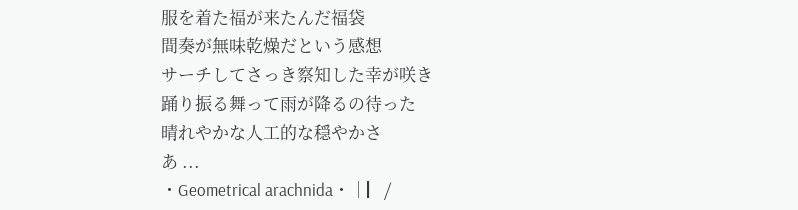服を着た福が来たんだ福袋
間奏が無味乾燥だという感想
サーチしてさっき察知した幸が咲き
踊り振る舞って雨が降るの待った
晴れやかな人工的な穏やかさ
あ ...
・Geometrical arachnida・│▏/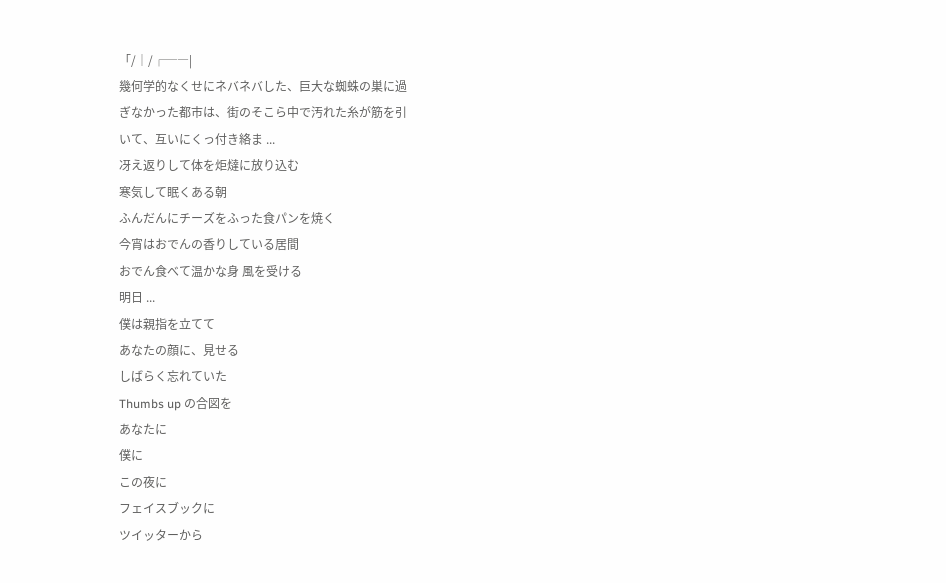「/│/┌─―|
幾何学的なくせにネバネバした、巨大な蜘蛛の巣に過
ぎなかった都市は、街のそこら中で汚れた糸が筋を引
いて、互いにくっ付き絡ま ...
冴え返りして体を炬燵に放り込む
寒気して眠くある朝
ふんだんにチーズをふった食パンを焼く
今宵はおでんの香りしている居間
おでん食べて温かな身 風を受ける
明日 ...
僕は親指を立てて
あなたの顔に、見せる
しばらく忘れていた
Thumbs up の合図を
あなたに
僕に
この夜に
フェイスブックに
ツイッターから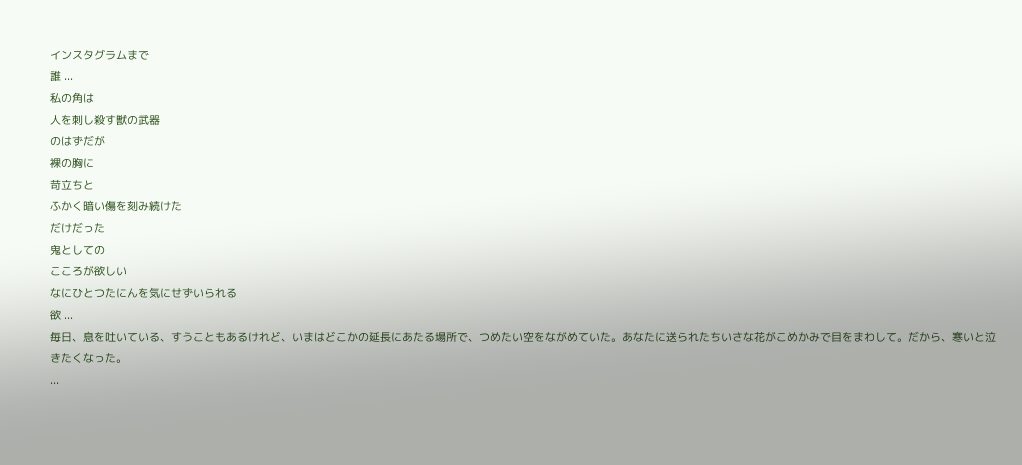インスタグラムまで
誰 ...
私の角は
人を刺し殺す獣の武器
のはずだが
裸の胸に
苛立ちと
ふかく暗い傷を刻み続けた
だけだった
鬼としての
こころが欲しい
なにひとつたにんを気にせずいられる
欲 ...
毎日、息を吐いている、すうこともあるけれど、いまはどこかの延長にあたる場所で、つめたい空をながめていた。あなたに送られたちいさな花がこめかみで目をまわして。だから、寒いと泣きたくなった。
...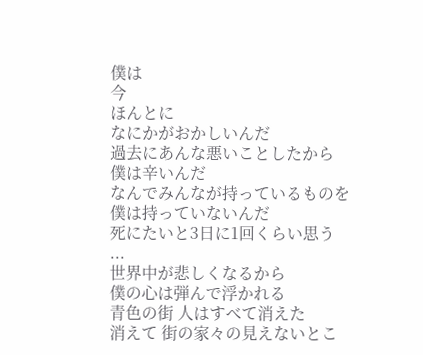僕は
今
ほんとに
なにかがおかしいんだ
過去にあんな悪いことしたから
僕は辛いんだ
なんでみんなが持っているものを
僕は持っていないんだ
死にたいと3日に1回くらい思う
...
世界中が悲しくなるから
僕の心は弾んで浮かれる
青色の街 人はすべて消えた
消えて 街の家々の見えないとこ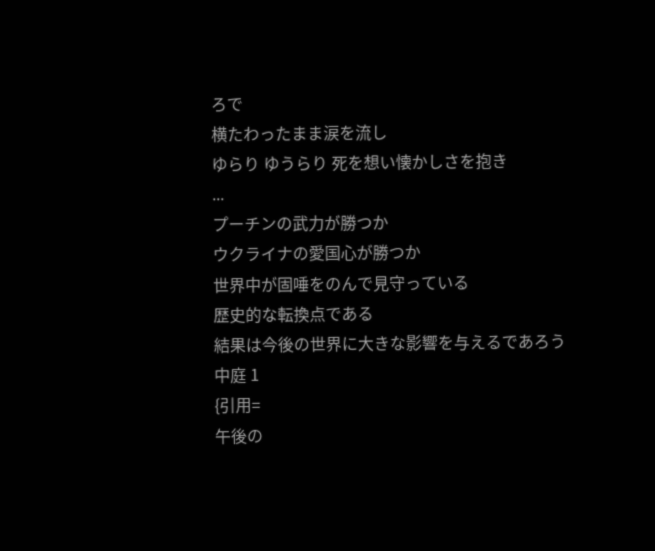ろで
横たわったまま涙を流し
ゆらり ゆうらり 死を想い懐かしさを抱き
...
プーチンの武力が勝つか
ウクライナの愛国心が勝つか
世界中が固唾をのんで見守っている
歴史的な転換点である
結果は今後の世界に大きな影響を与えるであろう
中庭 1
{引用=
午後の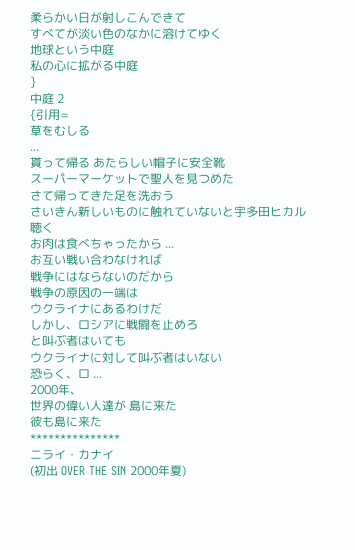柔らかい日が射しこんできて
すべてが淡い色のなかに溶けてゆく
地球という中庭
私の心に拡がる中庭
}
中庭 2
{引用=
草をむしる
...
貰って帰る あたらしい帽子に安全靴
スーパーマーケットで聖人を見つめた
さて帰ってきた足を洗おう
さいきん新しいものに触れていないと宇多田ヒカル聴く
お肉は食べちゃったから ...
お互い戦い合わなければ
戦争にはならないのだから
戦争の原因の一端は
ウクライナにあるわけだ
しかし、ロシアに戦闘を止めろ
と叫ぶ者はいても
ウクライナに対して叫ぶ者はいない
恐らく、ロ ...
2000年、
世界の偉い人達が 島に来た
彼も島に来た
***************
ニライ・カナイ
(初出 OVER THE SIN 2000年夏)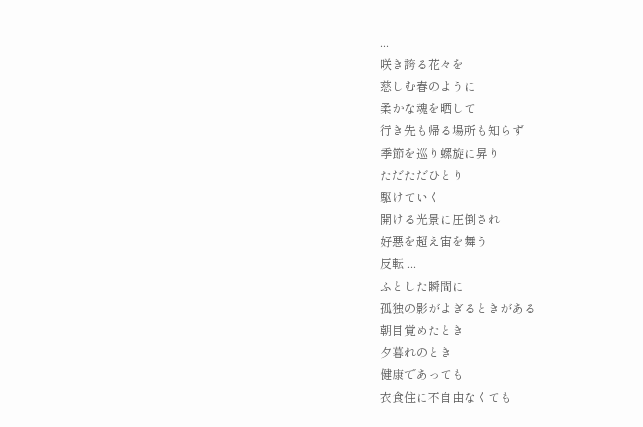...
咲き誇る花々を
慈しむ春のように
柔かな魂を晒して
行き先も帰る場所も知らず
季節を巡り螺旋に昇り
ただただひとり
駆けていく
開ける光景に圧倒され
好悪を超え宙を舞う
反転 ...
ふとした瞬間に
孤独の影がよぎるときがある
朝目覚めたとき
夕暮れのとき
健康であっても
衣食住に不自由なくても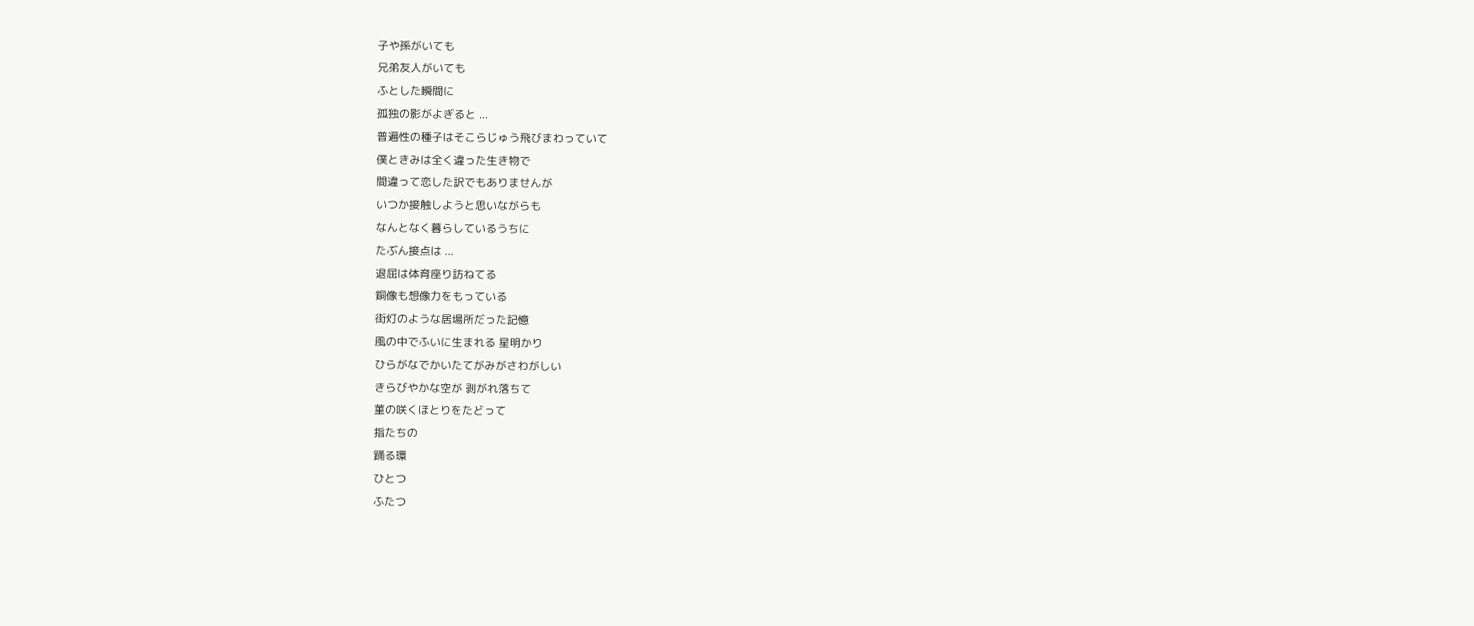子や孫がいても
兄弟友人がいても
ふとした瞬間に
孤独の影がよぎると ...
普遍性の種子はそこらじゅう飛びまわっていて
僕ときみは全く違った生き物で
間違って恋した訳でもありませんが
いつか接触しようと思いながらも
なんとなく暮らしているうちに
たぶん接点は ...
退屈は体育座り訪ねてる
銅像も想像力をもっている
街灯のような居場所だった記憶
風の中でふいに生まれる 星明かり
ひらがなでかいたてがみがさわがしい
きらびやかな空が 剥がれ落ちて
菫の咲くほとりをたどって
指たちの
踊る環
ひとつ
ふたつ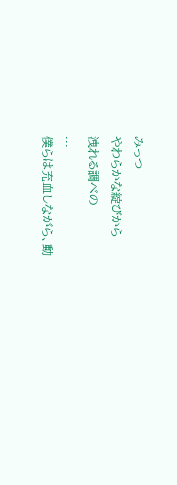みっつ
やわらかな綻びから
洩れる調べの
...
僕らは充血しながら、動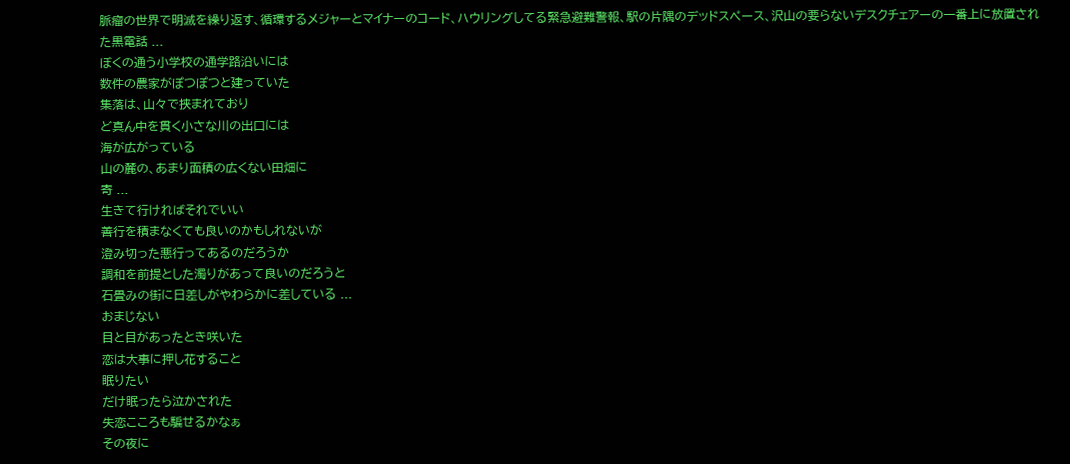脈瘤の世界で明滅を繰り返す、循環するメジャーとマイナーのコード、ハウリングしてる緊急避難警報、駅の片隅のデッドスペース、沢山の要らないデスクチェアーの一番上に放置された黒電話 ...
ぼくの通う小学校の通学路沿いには
数件の農家がぽつぽつと建っていた
集落は、山々で挟まれており
ど真ん中を貫く小さな川の出口には
海が広がっている
山の麓の、あまり面積の広くない田畑に
寄 ...
生きて行ければそれでいい
善行を積まなくても良いのかもしれないが
澄み切った悪行ってあるのだろうか
調和を前提とした濁りがあって良いのだろうと
石畳みの街に日差しがやわらかに差している ...
おまじない
目と目があったとき咲いた
恋は大事に押し花すること
眠りたい
だけ眠ったら泣かされた
失恋こころも騙せるかなぁ
その夜に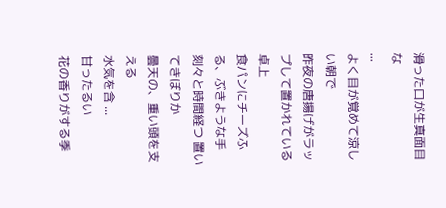滑った口が生真面目な
...
よく目が覚めて涼しい朝で
昨夜の唐揚げがラップして置かれている卓上
食パンにチーズふる、ぶきような手
刻々と時間経つ 置いてきぼりか
曇天の、重い頭を支える
水気を含 ...
甘ったるい
花の香りがする季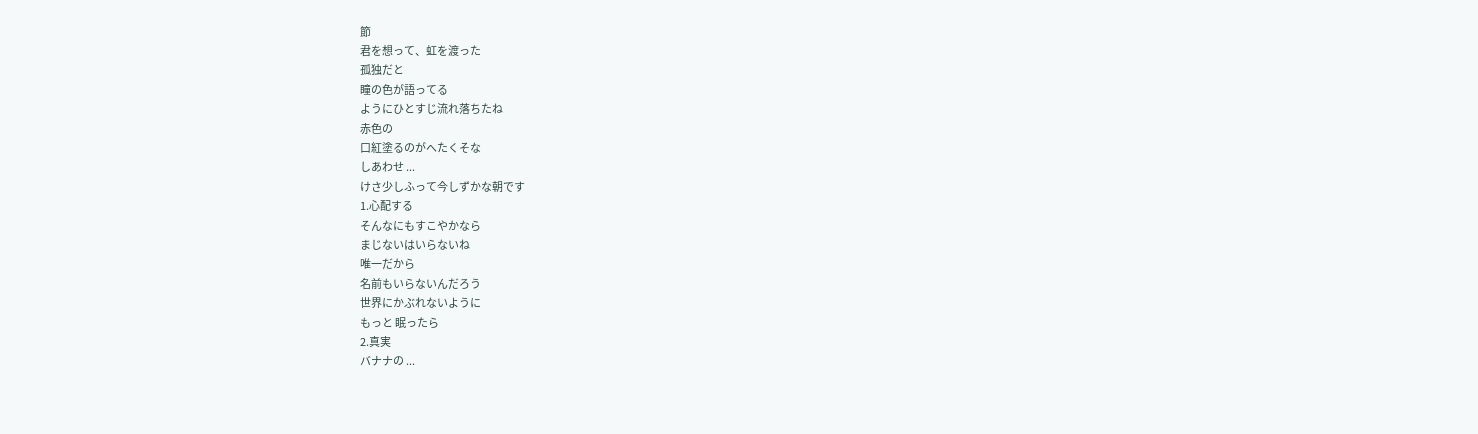節
君を想って、虹を渡った
孤独だと
瞳の色が語ってる
ようにひとすじ流れ落ちたね
赤色の
口紅塗るのがへたくそな
しあわせ ...
けさ少しふって今しずかな朝です
1.心配する
そんなにもすこやかなら
まじないはいらないね
唯一だから
名前もいらないんだろう
世界にかぶれないように
もっと 眠ったら
2.真実
バナナの ...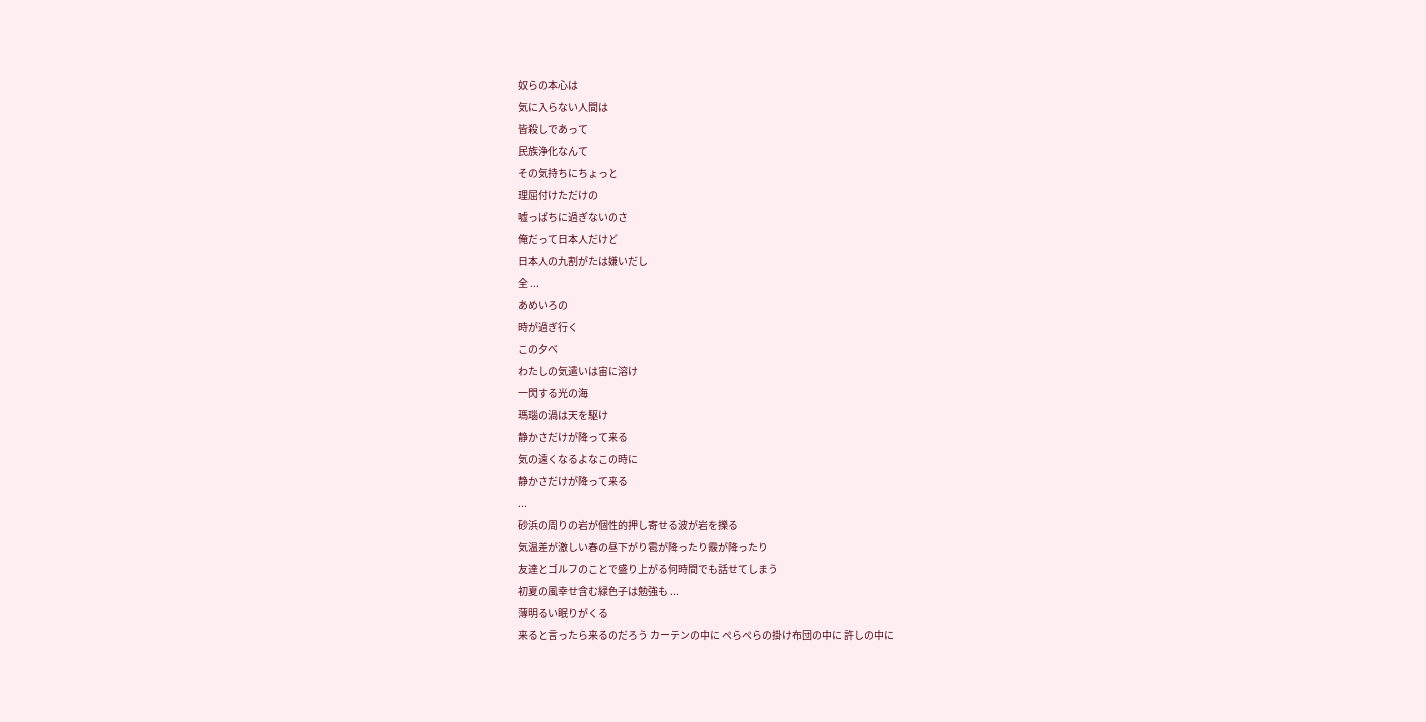奴らの本心は
気に入らない人間は
皆殺しであって
民族浄化なんて
その気持ちにちょっと
理屈付けただけの
嘘っぱちに過ぎないのさ
俺だって日本人だけど
日本人の九割がたは嫌いだし
全 ...
あめいろの
時が過ぎ行く
この夕べ
わたしの気遣いは宙に溶け
一閃する光の海
瑪瑙の渦は天を駆け
静かさだけが降って来る
気の遠くなるよなこの時に
静かさだけが降って来る
...
砂浜の周りの岩が個性的押し寄せる波が岩を擽る
気温差が激しい春の昼下がり雹が降ったり霰が降ったり
友達とゴルフのことで盛り上がる何時間でも話せてしまう
初夏の風幸せ含む緑色子は勉強も ...
薄明るい眠りがくる
来ると言ったら来るのだろう カーテンの中に ぺらぺらの掛け布団の中に 許しの中に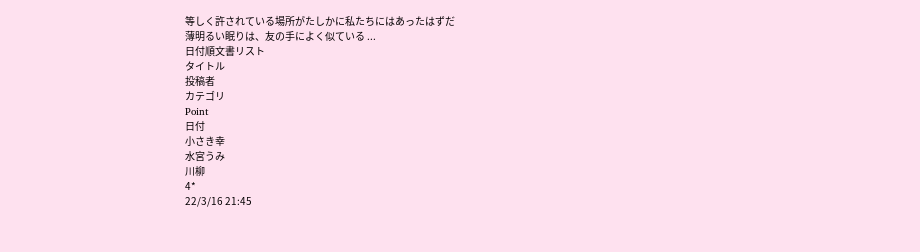等しく許されている場所がたしかに私たちにはあったはずだ
薄明るい眠りは、友の手によく似ている ...
日付順文書リスト
タイトル
投稿者
カテゴリ
Point
日付
小さき幸
水宮うみ
川柳
4*
22/3/16 21:45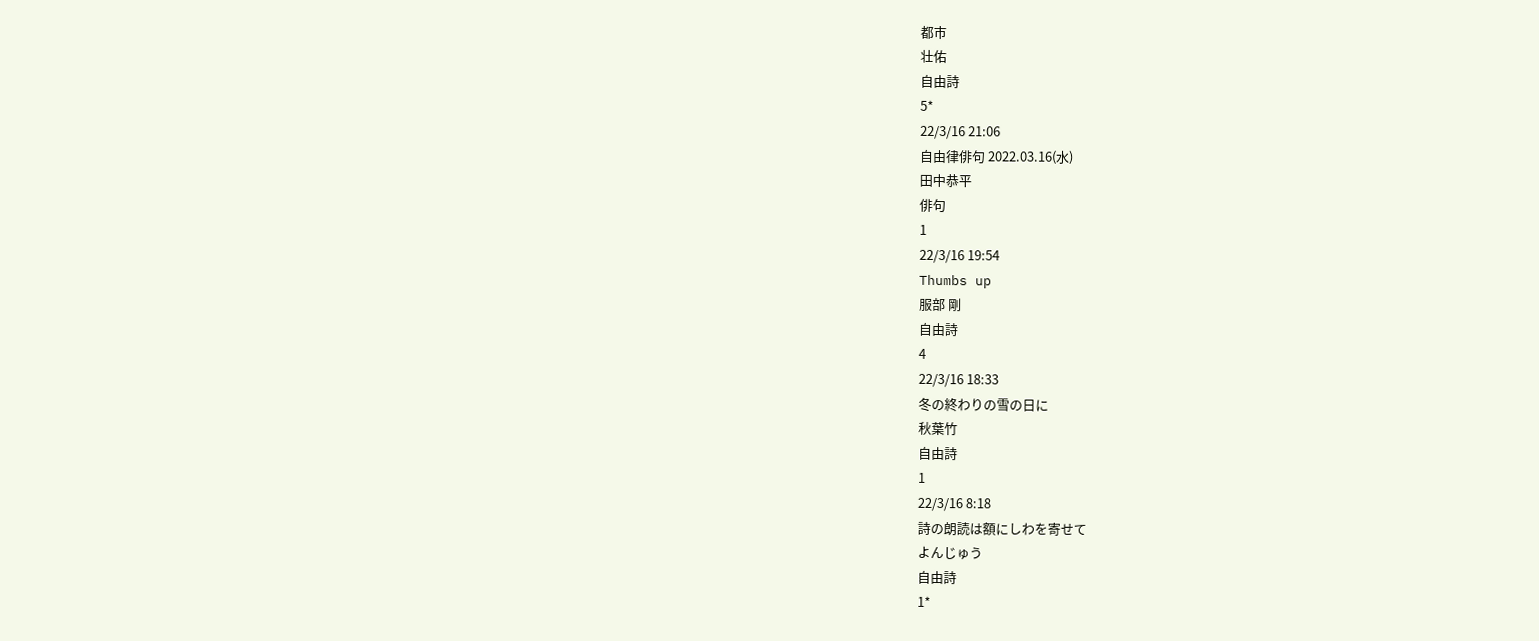都市
壮佑
自由詩
5*
22/3/16 21:06
自由律俳句 2022.03.16(水)
田中恭平
俳句
1
22/3/16 19:54
Thumbs up
服部 剛
自由詩
4
22/3/16 18:33
冬の終わりの雪の日に
秋葉竹
自由詩
1
22/3/16 8:18
詩の朗読は額にしわを寄せて
よんじゅう
自由詩
1*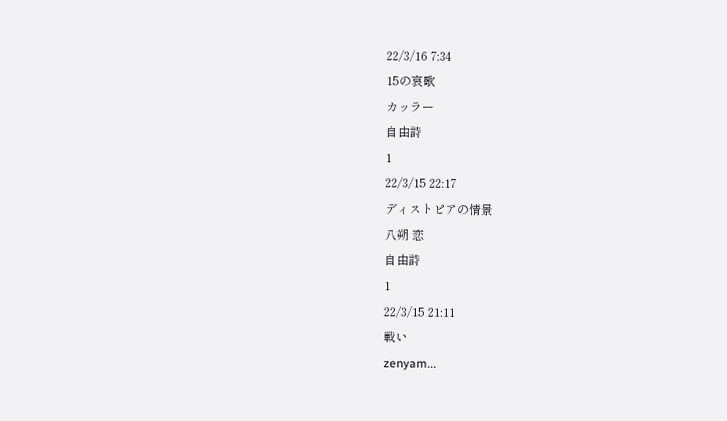22/3/16 7:34
15の哀歌
カッラー
自由詩
1
22/3/15 22:17
ディストピアの情景
八朔 恋
自由詩
1
22/3/15 21:11
戦い
zenyam...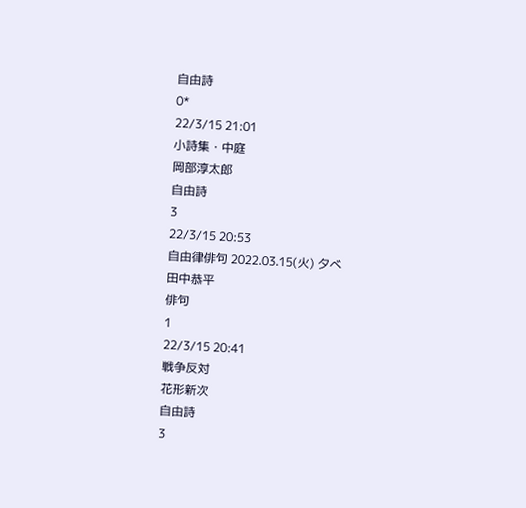自由詩
0*
22/3/15 21:01
小詩集・中庭
岡部淳太郎
自由詩
3
22/3/15 20:53
自由律俳句 2022.03.15(火) 夕べ
田中恭平
俳句
1
22/3/15 20:41
戦争反対
花形新次
自由詩
3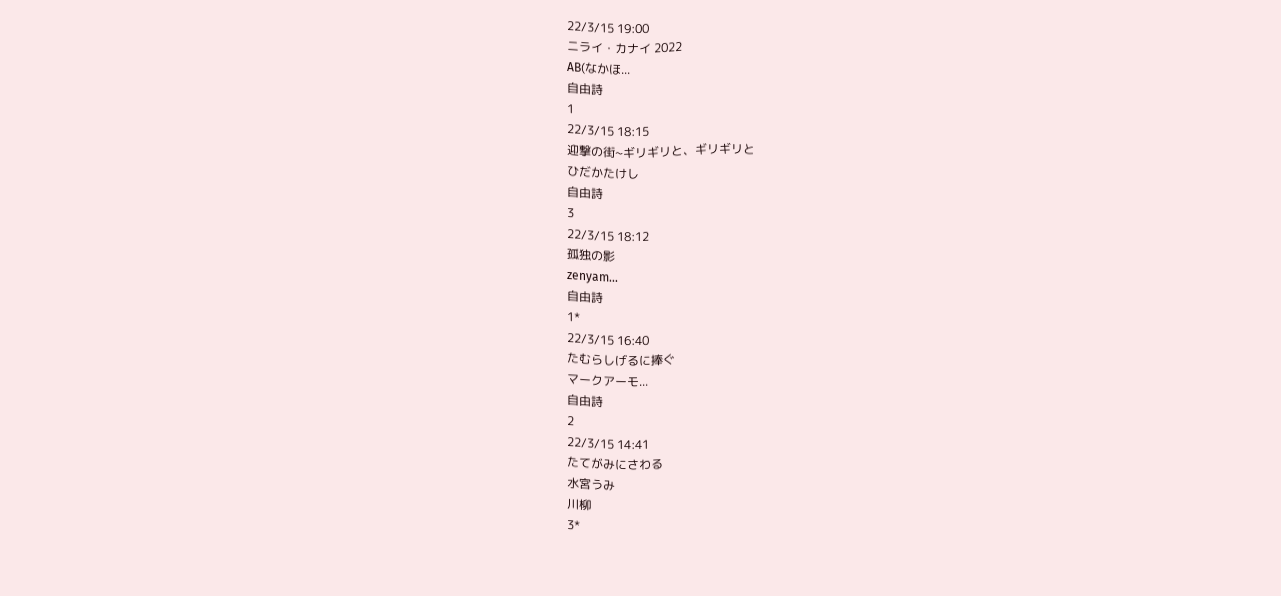22/3/15 19:00
ニライ・カナイ 2022
AB(なかほ...
自由詩
1
22/3/15 18:15
迎撃の街~ギリギリと、ギリギリと
ひだかたけし
自由詩
3
22/3/15 18:12
孤独の影
zenyam...
自由詩
1*
22/3/15 16:40
たむらしげるに捧ぐ
マークアーモ...
自由詩
2
22/3/15 14:41
たてがみにさわる
水宮うみ
川柳
3*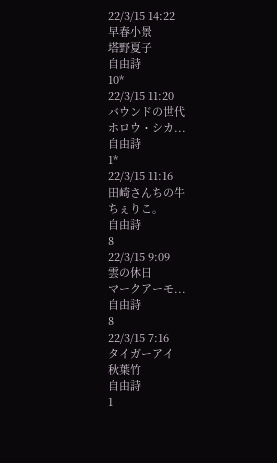22/3/15 14:22
早春小景
塔野夏子
自由詩
10*
22/3/15 11:20
バウンドの世代
ホロウ・シカ...
自由詩
1*
22/3/15 11:16
田崎さんちの牛
ちぇりこ。
自由詩
8
22/3/15 9:09
雲の休日
マークアーモ...
自由詩
8
22/3/15 7:16
タイガーアイ
秋葉竹
自由詩
1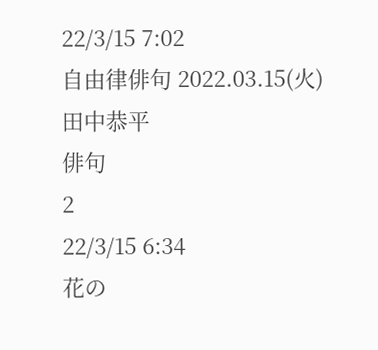22/3/15 7:02
自由律俳句 2022.03.15(火)
田中恭平
俳句
2
22/3/15 6:34
花の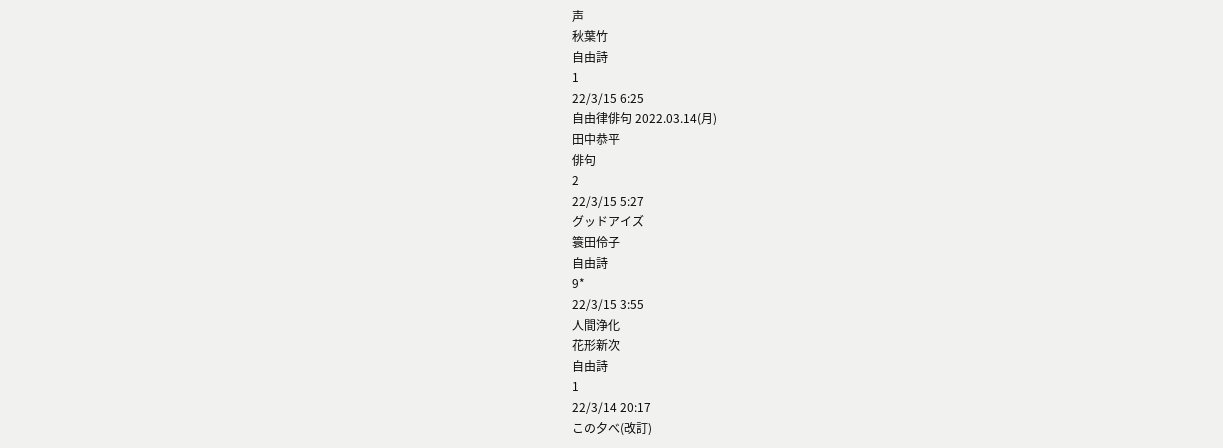声
秋葉竹
自由詩
1
22/3/15 6:25
自由律俳句 2022.03.14(月)
田中恭平
俳句
2
22/3/15 5:27
グッドアイズ
簑田伶子
自由詩
9*
22/3/15 3:55
人間浄化
花形新次
自由詩
1
22/3/14 20:17
この夕べ(改訂)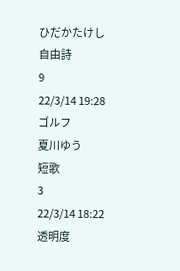ひだかたけし
自由詩
9
22/3/14 19:28
ゴルフ
夏川ゆう
短歌
3
22/3/14 18:22
透明度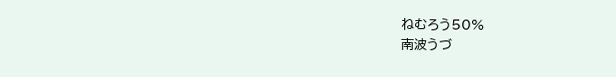ねむろう50%
南波うづ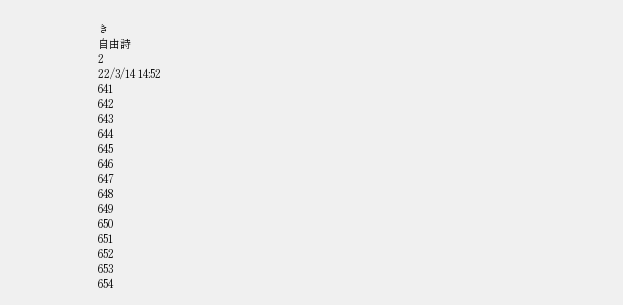き
自由詩
2
22/3/14 14:52
641
642
643
644
645
646
647
648
649
650
651
652
653
654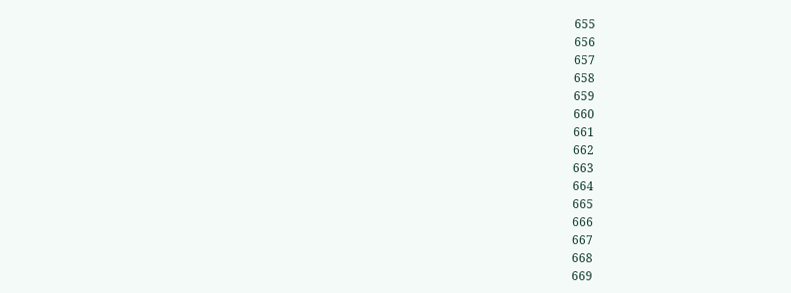655
656
657
658
659
660
661
662
663
664
665
666
667
668
669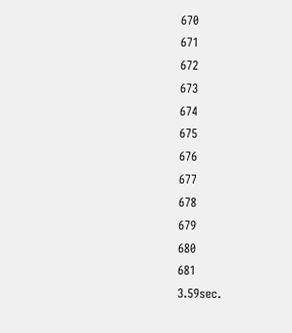670
671
672
673
674
675
676
677
678
679
680
681
3.59sec.